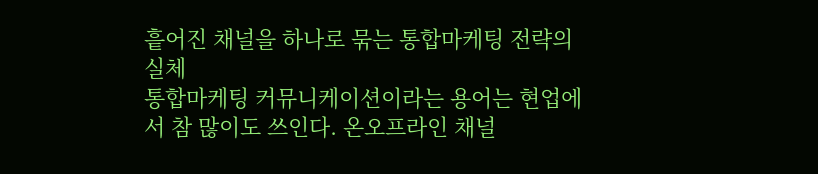흩어진 채널을 하나로 묶는 통합마케팅 전략의 실체
통합마케팅 커뮤니케이션이라는 용어는 현업에서 참 많이도 쓰인다. 온오프라인 채널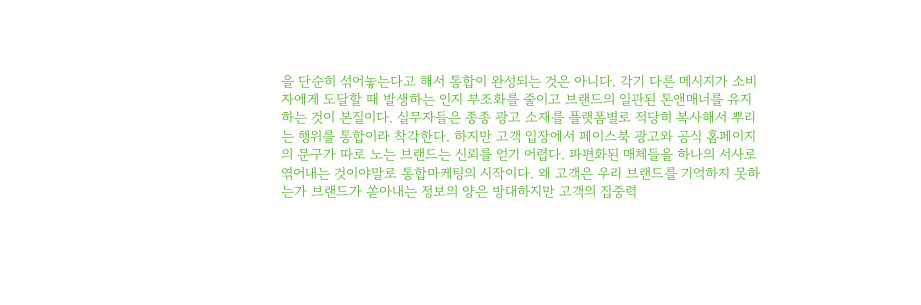을 단순히 섞어놓는다고 해서 통합이 완성되는 것은 아니다. 각기 다른 메시지가 소비자에게 도달할 때 발생하는 인지 부조화를 줄이고 브랜드의 일관된 톤앤매너를 유지하는 것이 본질이다. 실무자들은 종종 광고 소재를 플랫폼별로 적당히 복사해서 뿌리는 행위를 통합이라 착각한다. 하지만 고객 입장에서 페이스북 광고와 공식 홈페이지의 문구가 따로 노는 브랜드는 신뢰를 얻기 어렵다. 파편화된 매체들을 하나의 서사로 엮어내는 것이야말로 통합마케팅의 시작이다. 왜 고객은 우리 브랜드를 기억하지 못하는가 브랜드가 쏟아내는 정보의 양은 방대하지만 고객의 집중력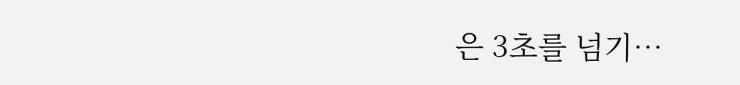은 3초를 넘기…